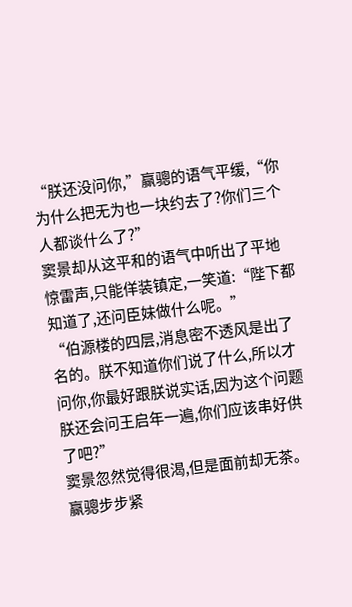“朕还没问你,”赢骢的语气平缓,“你为什么把无为也一块约去了?你们三个人都谈什么了?”
窦景却从这平和的语气中听出了平地惊雷声,只能佯装镇定,一笑道:“陛下都知道了,还问臣妹做什么呢。”
“伯源楼的四层,消息密不透风是出了名的。朕不知道你们说了什么,所以才问你,你最好跟朕说实话,因为这个问题朕还会问王启年一遍,你们应该串好供了吧?”
窦景忽然觉得很渴,但是面前却无茶。
赢骢步步紧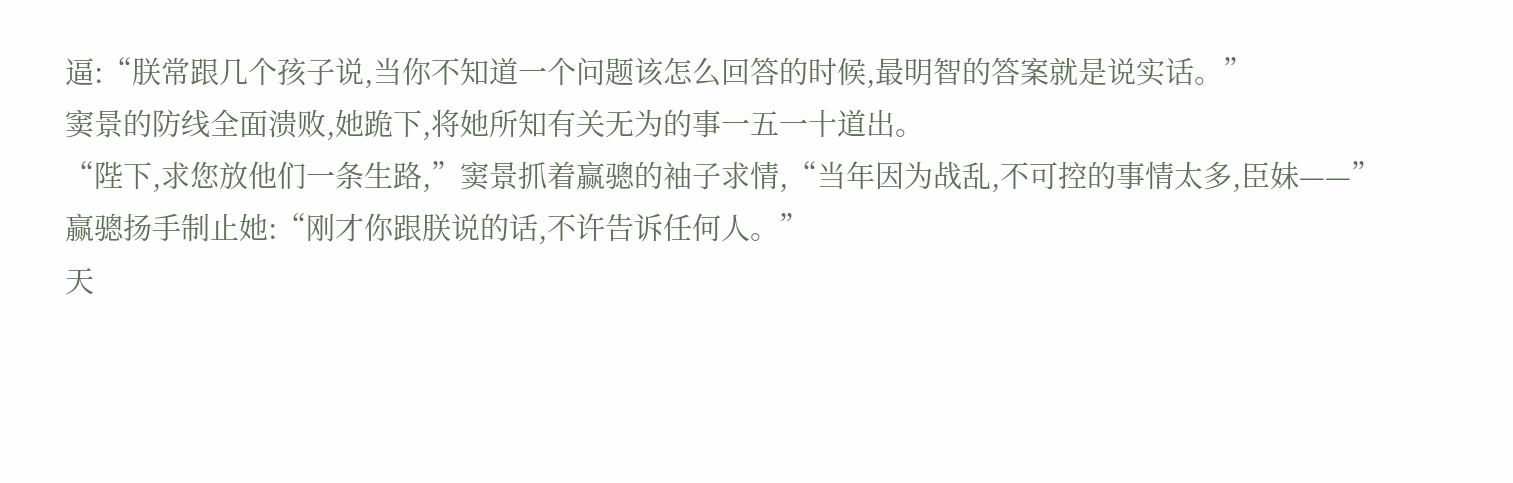逼:“朕常跟几个孩子说,当你不知道一个问题该怎么回答的时候,最明智的答案就是说实话。”
窦景的防线全面溃败,她跪下,将她所知有关无为的事一五一十道出。
“陛下,求您放他们一条生路,”窦景抓着赢骢的袖子求情,“当年因为战乱,不可控的事情太多,臣妹——”
赢骢扬手制止她:“刚才你跟朕说的话,不许告诉任何人。”
天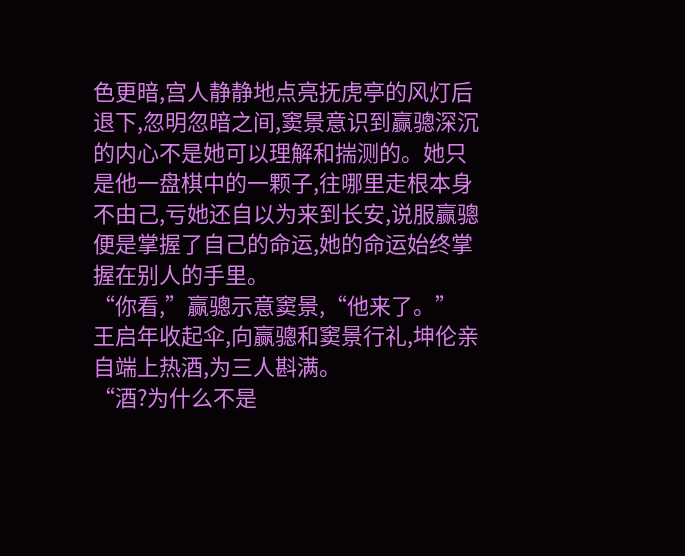色更暗,宫人静静地点亮抚虎亭的风灯后退下,忽明忽暗之间,窦景意识到赢骢深沉的内心不是她可以理解和揣测的。她只是他一盘棋中的一颗子,往哪里走根本身不由己,亏她还自以为来到长安,说服赢骢便是掌握了自己的命运,她的命运始终掌握在别人的手里。
“你看,”赢骢示意窦景,“他来了。”
王启年收起伞,向赢骢和窦景行礼,坤伦亲自端上热酒,为三人斟满。
“酒?为什么不是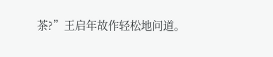茶?”王启年故作轻松地问道。